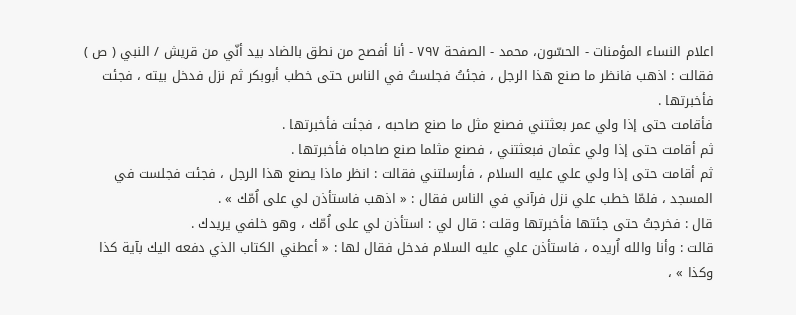اعلام النساء المؤمنات - الحسّون، محمد - الصفحة ٧٩٧ - أنا أفصح من نطق بالضاد بيد أنّي من قريش / النبي ( ص )
فقالت : اذهب فانظر ما صنع هذا الرجل ، فجئتُ فجلستُ في الناس حتى خطب أبوبكر ثم نزل فدخل بيته ، فجئت فأخبرتها .
فأقامت حتى إذا ولي عمر بعثتني فصنع مثل ما صنع صاحبه ، فجئت فأخبرتها .
ثم أقامت حتى إذا ولي عثمان فبعثتني ، فصنع مثلما صنع صاحباه فأخبرتها .
ثم أقامت حتى إذا ولي علي عليه السلام ، فأرسلتني فقالت : انظر ماذا يصنع هذا الرجل ، فجئت فجلست في المسجد ، فلمّا خطب علي نزل فرآني في الناس فقال : « اذهب فاستأذن لي على اُمّك » .
قال : فخرجتُ حتى جئتها فأخبرتها وقلت : قال لي : استأذن لي على اُمّك ، وهو خلفي يريدك .
قالت : وأنا والله اُريده ، فاستأذن علي عليه السلام فدخل فقال لها : « أعطني الكتاب الذي دفعه اليك بآية كذا وكذا » ،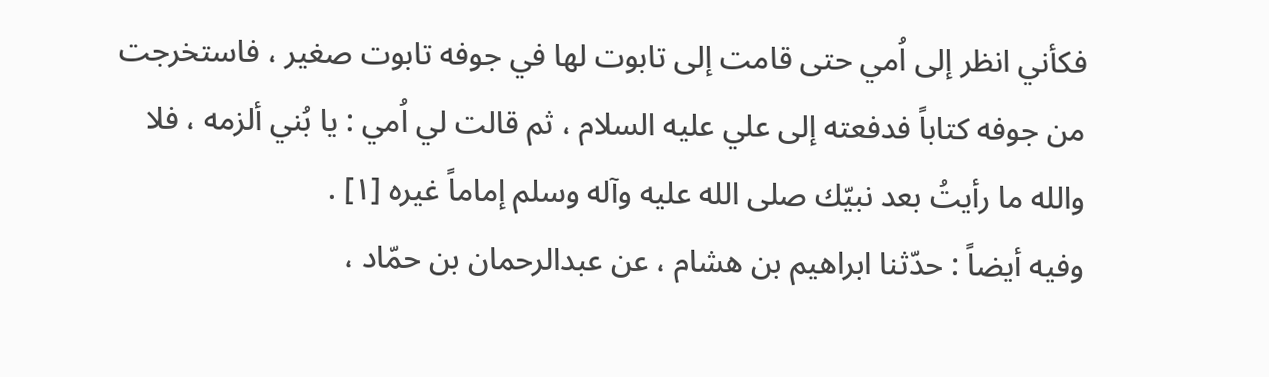فكأني انظر إلى اُمي حتى قامت إلى تابوت لها في جوفه تابوت صغير ، فاستخرجت من جوفه كتاباً فدفعته إلى علي عليه السلام ، ثم قالت لي اُمي : يا بُني ألزمه ، فلا والله ما رأيتُ بعد نبيّك صلى الله عليه وآله وسلم إماماً غيره [١] .
وفيه أيضاً : حدّثنا ابراهيم بن هشام ، عن عبدالرحمان بن حمّاد ،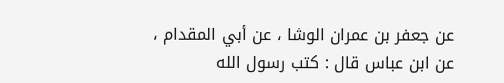عن جعفر بن عمران الوشا ، عن أبي المقدام ، عن ابن عباس قال : كتب رسول الله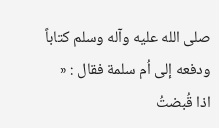صلى الله عليه وآله وسلم كتاباً ودفعه إلى اُم سلمة فقال : « اذا قُبضتُ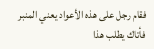فقام رجل على هذه الأعواد يعني المنبر فأتاك يطلب هذا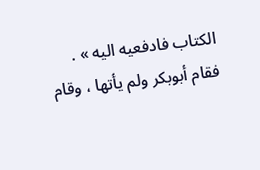الكتاب فادفعيه اليه » .
فقام أبوبكر ولم يأتها ، وقام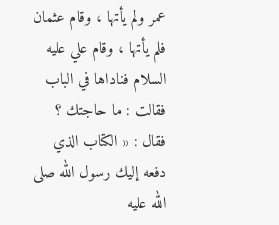عمر ولم يأتها ، وقام عثمان فلم يأتها ، وقام علي عليه السلام فناداها في الباب فقالت : ما حاجتك ؟
فقال : « الكتاب الذي دفعه إليك رسول الله صلى الله عليه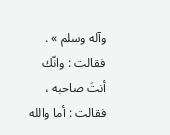وآله وسلم » .
فقالت : وانّك أنتَ صاحبه ، فقالت : أما والله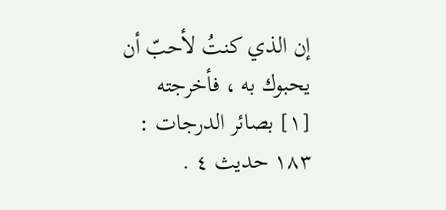إن الذي كنتُ لأحبّ أن يحبوك به ، فأخرجته
[١] بصائر الدرجات : ١٨٣ حديث ٤ .